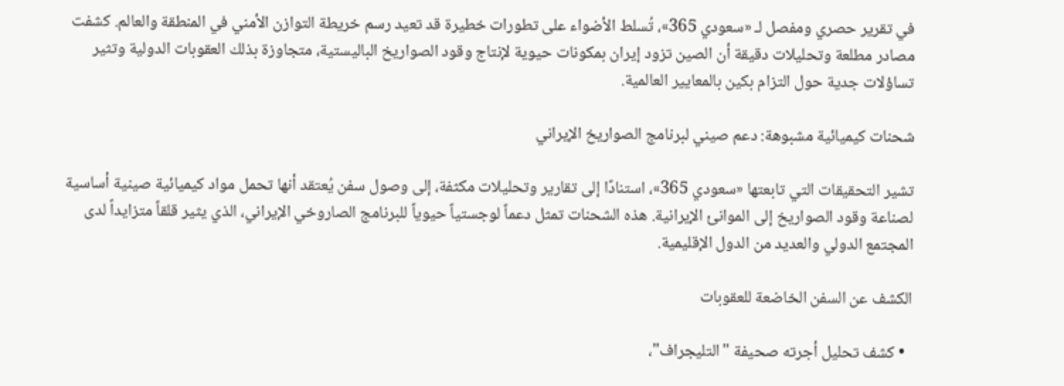في تقرير حصري ومفصل لـ «سعودي 365»، تُسلط الأضواء على تطورات خطيرة قد تعيد رسم خريطة التوازن الأمني في المنطقة والعالم. كشفت مصادر مطلعة وتحليلات دقيقة أن الصين تزود إيران بمكونات حيوية لإنتاج وقود الصواريخ الباليستية، متجاوزة بذلك العقوبات الدولية وتثير تساؤلات جدية حول التزام بكين بالمعايير العالمية.

شحنات كيميائية مشبوهة: دعم صيني لبرنامج الصواريخ الإيراني

تشير التحقيقات التي تابعتها «سعودي 365»، استنادًا إلى تقارير وتحليلات مكثفة، إلى وصول سفن يُعتقد أنها تحمل مواد كيميائية صينية أساسية لصناعة وقود الصواريخ إلى الموانئ الإيرانية. هذه الشحنات تمثل دعماً لوجستياً حيوياً للبرنامج الصاروخي الإيراني، الذي يثير قلقاً متزايداً لدى المجتمع الدولي والعديد من الدول الإقليمية.

الكشف عن السفن الخاضعة للعقوبات

  • كشف تحليل أجرته صحيفة "التليجراف"،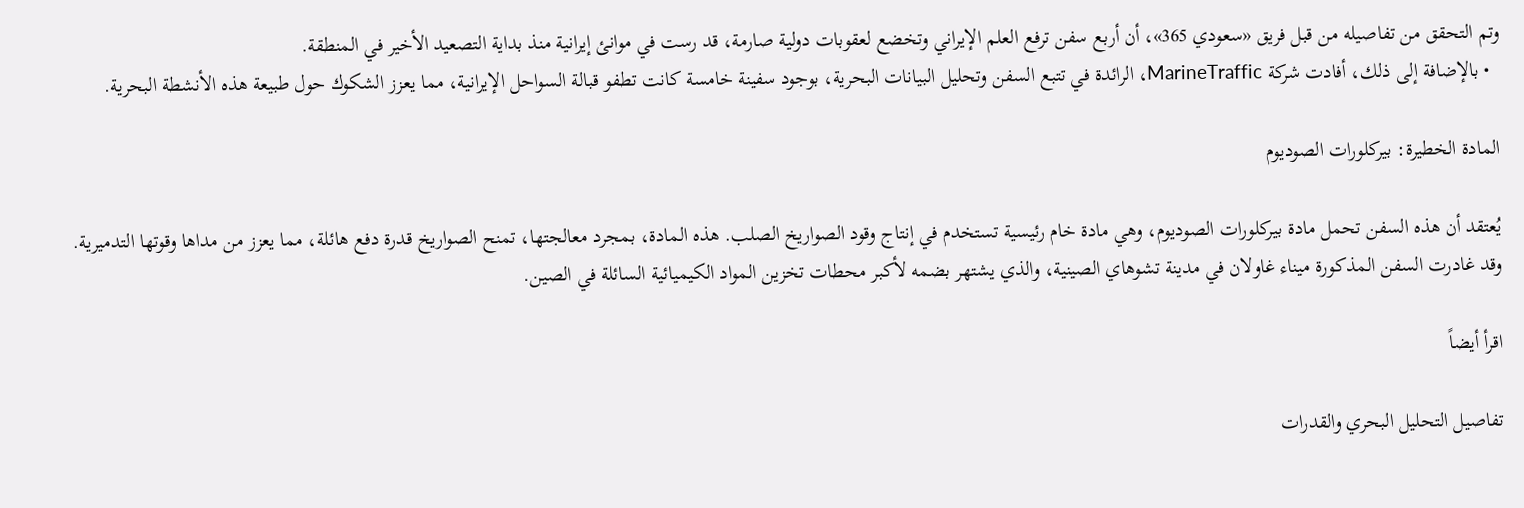وتم التحقق من تفاصيله من قبل فريق «سعودي 365»، أن أربع سفن ترفع العلم الإيراني وتخضع لعقوبات دولية صارمة، قد رست في موانئ إيرانية منذ بداية التصعيد الأخير في المنطقة.
  • بالإضافة إلى ذلك، أفادت شركة MarineTraffic، الرائدة في تتبع السفن وتحليل البيانات البحرية، بوجود سفينة خامسة كانت تطفو قبالة السواحل الإيرانية، مما يعزز الشكوك حول طبيعة هذه الأنشطة البحرية.

المادة الخطيرة: بيركلورات الصوديوم

يُعتقد أن هذه السفن تحمل مادة بيركلورات الصوديوم، وهي مادة خام رئيسية تستخدم في إنتاج وقود الصواريخ الصلب. هذه المادة، بمجرد معالجتها، تمنح الصواريخ قدرة دفع هائلة، مما يعزز من مداها وقوتها التدميرية. وقد غادرت السفن المذكورة ميناء غاولان في مدينة تشوهاي الصينية، والذي يشتهر بضمه لأكبر محطات تخزين المواد الكيميائية السائلة في الصين.

اقرأ أيضاً

تفاصيل التحليل البحري والقدرات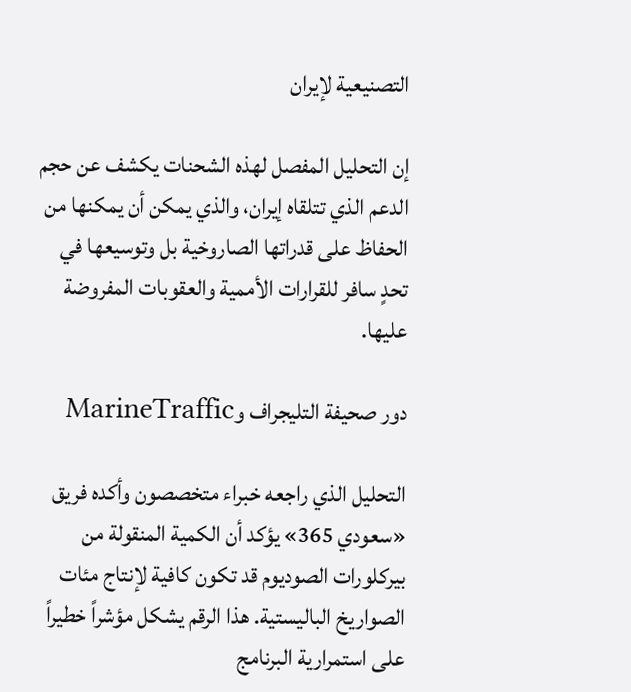التصنيعية لإيران

إن التحليل المفصل لهذه الشحنات يكشف عن حجم الدعم الذي تتلقاه إيران، والذي يمكن أن يمكنها من الحفاظ على قدراتها الصاروخية بل وتوسيعها في تحدٍ سافر للقرارات الأممية والعقوبات المفروضة عليها.

دور صحيفة التليجراف وMarineTraffic

التحليل الذي راجعه خبراء متخصصون وأكده فريق «سعودي 365» يؤكد أن الكمية المنقولة من بيركلورات الصوديوم قد تكون كافية لإنتاج مئات الصواريخ الباليستية. هذا الرقم يشكل مؤشراً خطيراً على استمرارية البرنامج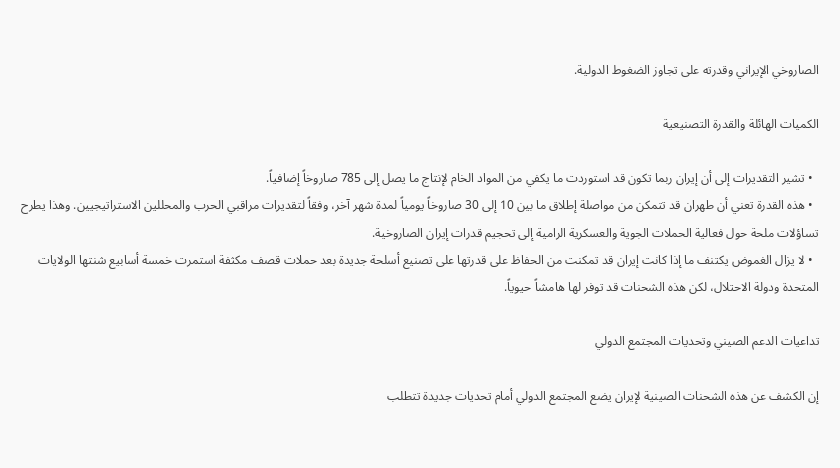الصاروخي الإيراني وقدرته على تجاوز الضغوط الدولية.

الكميات الهائلة والقدرة التصنيعية

  • تشير التقديرات إلى أن إيران ربما تكون قد استوردت ما يكفي من المواد الخام لإنتاج ما يصل إلى 785 صاروخاً إضافياً.
  • هذه القدرة تعني أن طهران قد تتمكن من مواصلة إطلاق ما بين 10 إلى 30 صاروخاً يومياً لمدة شهر آخر، وفقاً لتقديرات مراقبي الحرب والمحللين الاستراتيجيين. وهذا يطرح تساؤلات ملحة حول فعالية الحملات الجوية والعسكرية الرامية إلى تحجيم قدرات إيران الصاروخية.
  • لا يزال الغموض يكتنف ما إذا كانت إيران قد تمكنت من الحفاظ على قدرتها على تصنيع أسلحة جديدة بعد حملات قصف مكثفة استمرت خمسة أسابيع شنتها الولايات المتحدة ودولة الاحتلال، لكن هذه الشحنات قد توفر لها هامشاً حيوياً.

تداعيات الدعم الصيني وتحديات المجتمع الدولي

إن الكشف عن هذه الشحنات الصينية لإيران يضع المجتمع الدولي أمام تحديات جديدة تتطلب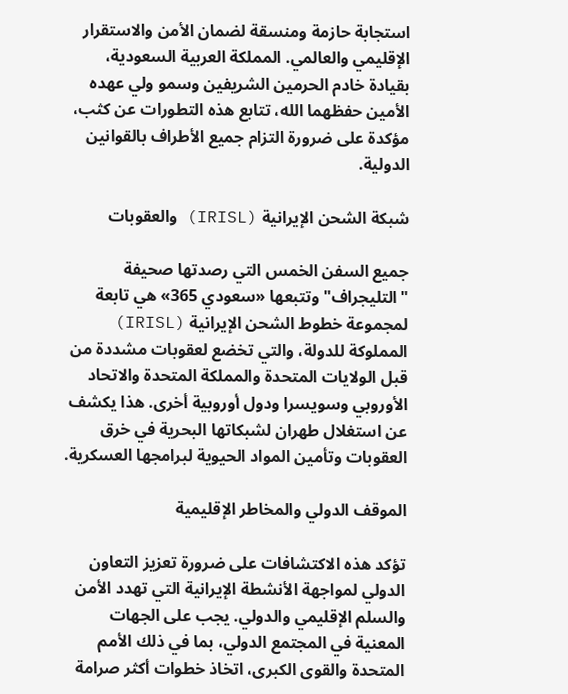استجابة حازمة ومنسقة لضمان الأمن والاستقرار الإقليمي والعالمي. المملكة العربية السعودية، بقيادة خادم الحرمين الشريفين وسمو ولي عهده الأمين حفظهما الله، تتابع هذه التطورات عن كثب، مؤكدة على ضرورة التزام جميع الأطراف بالقوانين الدولية.

شبكة الشحن الإيرانية (IRISL) والعقوبات

جميع السفن الخمس التي رصدتها صحيفة "التليجراف" وتتبعها «سعودي 365» هي تابعة لمجموعة خطوط الشحن الإيرانية (IRISL) المملوكة للدولة، والتي تخضع لعقوبات مشددة من قبل الولايات المتحدة والمملكة المتحدة والاتحاد الأوروبي وسويسرا ودول أوروبية أخرى. هذا يكشف عن استغلال طهران لشبكاتها البحرية في خرق العقوبات وتأمين المواد الحيوية لبرامجها العسكرية.

الموقف الدولي والمخاطر الإقليمية

تؤكد هذه الاكتشافات على ضرورة تعزيز التعاون الدولي لمواجهة الأنشطة الإيرانية التي تهدد الأمن والسلم الإقليمي والدولي. يجب على الجهات المعنية في المجتمع الدولي، بما في ذلك الأمم المتحدة والقوى الكبرى، اتخاذ خطوات أكثر صرامة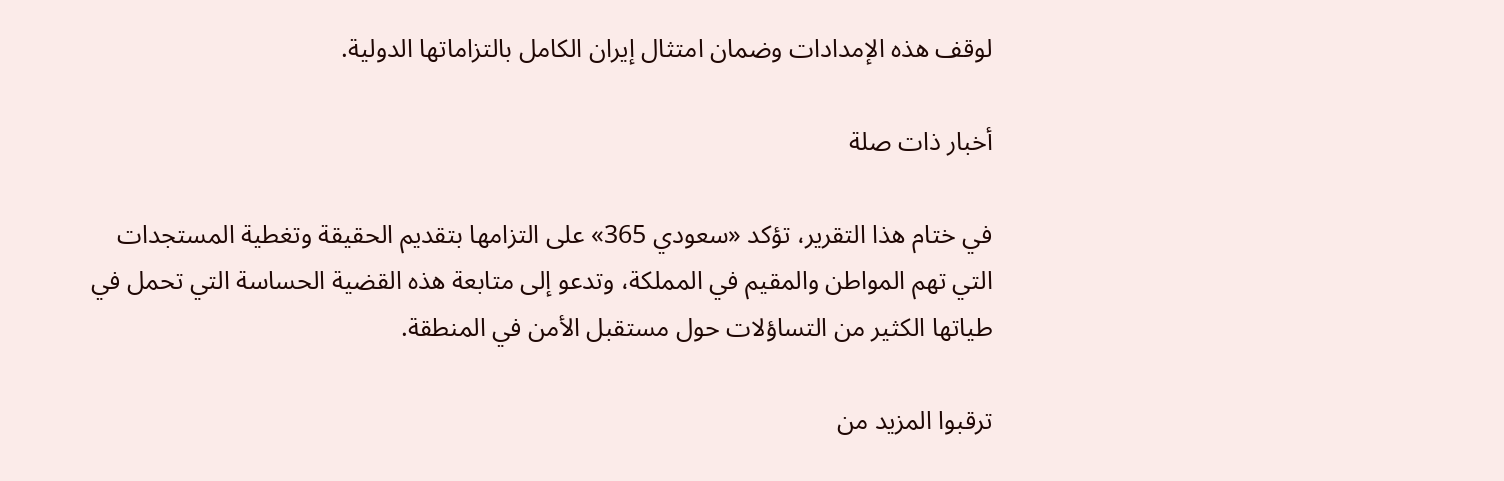لوقف هذه الإمدادات وضمان امتثال إيران الكامل بالتزاماتها الدولية.

أخبار ذات صلة

في ختام هذا التقرير، تؤكد «سعودي 365» على التزامها بتقديم الحقيقة وتغطية المستجدات التي تهم المواطن والمقيم في المملكة، وتدعو إلى متابعة هذه القضية الحساسة التي تحمل في طياتها الكثير من التساؤلات حول مستقبل الأمن في المنطقة.

ترقبوا المزيد من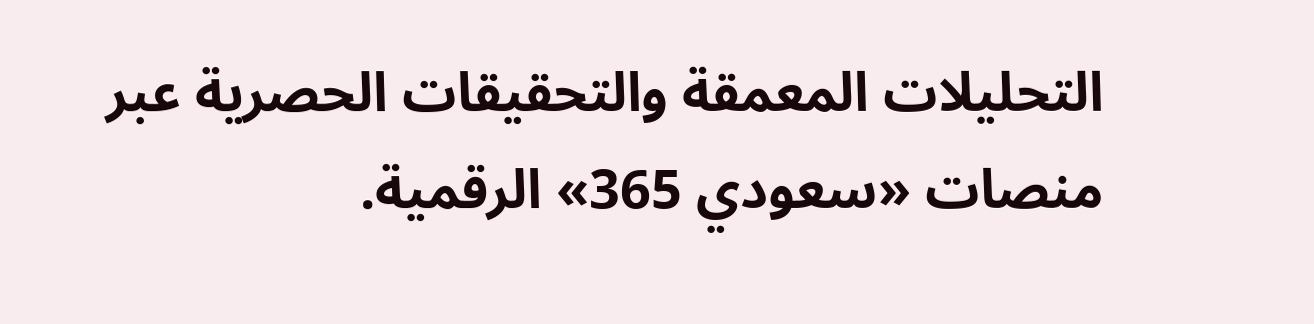التحليلات المعمقة والتحقيقات الحصرية عبر منصات «سعودي 365» الرقمية.